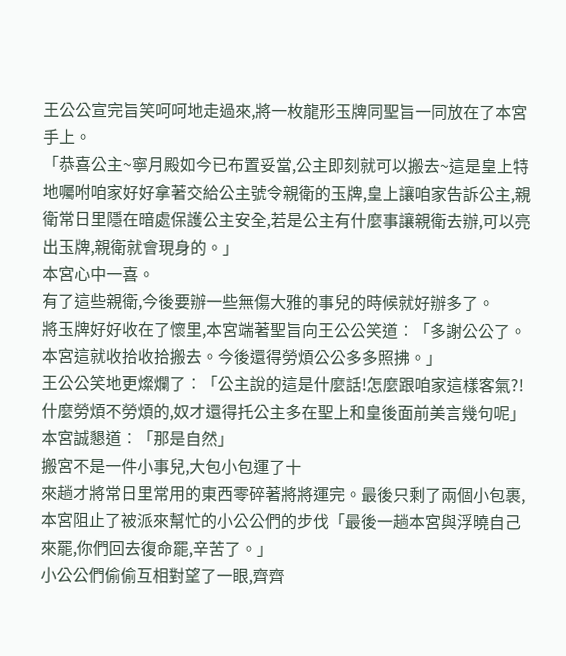王公公宣完旨笑呵呵地走過來,將一枚龍形玉牌同聖旨一同放在了本宮手上。
「恭喜公主~寧月殿如今已布置妥當,公主即刻就可以搬去~這是皇上特地囑咐咱家好好拿著交給公主號令親衛的玉牌,皇上讓咱家告訴公主,親衛常日里隱在暗處保護公主安全,若是公主有什麼事讓親衛去辦,可以亮出玉牌,親衛就會現身的。」
本宮心中一喜。
有了這些親衛,今後要辦一些無傷大雅的事兒的時候就好辦多了。
將玉牌好好收在了懷里,本宮端著聖旨向王公公笑道︰「多謝公公了。本宮這就收拾收拾搬去。今後還得勞煩公公多多照拂。」
王公公笑地更燦爛了︰「公主說的這是什麼話!怎麼跟咱家這樣客氣?!什麼勞煩不勞煩的,奴才還得托公主多在聖上和皇後面前美言幾句呢」
本宮誠懇道︰「那是自然」
搬宮不是一件小事兒,大包小包運了十
來趟才將常日里常用的東西零碎著將將運完。最後只剩了兩個小包裹,本宮阻止了被派來幫忙的小公公們的步伐「最後一趟本宮與浮曉自己來罷,你們回去復命罷,辛苦了。」
小公公們偷偷互相對望了一眼,齊齊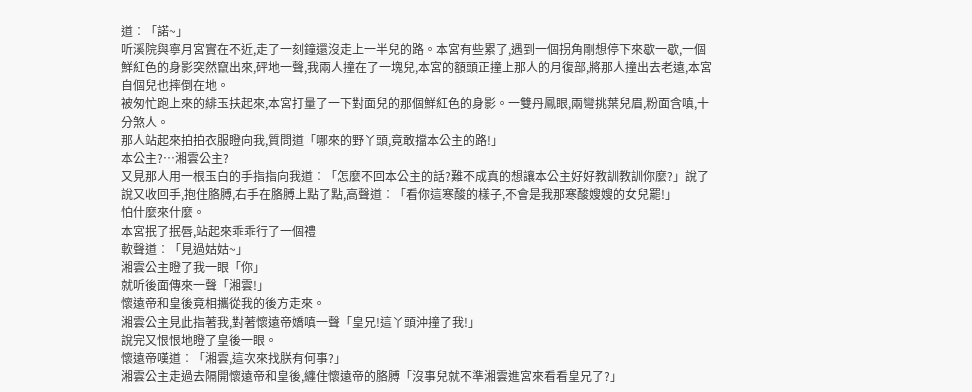道︰「諾~」
听溪院與寧月宮實在不近,走了一刻鐘還沒走上一半兒的路。本宮有些累了,遇到一個拐角剛想停下來歇一歇,一個鮮紅色的身影突然竄出來,砰地一聲,我兩人撞在了一塊兒,本宮的額頭正撞上那人的月復部,將那人撞出去老遠,本宮自個兒也摔倒在地。
被匆忙跑上來的緋玉扶起來,本宮打量了一下對面兒的那個鮮紅色的身影。一雙丹鳳眼,兩彎挑葉兒眉,粉面含嗔,十分煞人。
那人站起來拍拍衣服瞪向我,質問道「哪來的野丫頭,竟敢擋本公主的路!」
本公主?…湘雲公主?
又見那人用一根玉白的手指指向我道︰「怎麼不回本公主的話?難不成真的想讓本公主好好教訓教訓你麼?」說了說又收回手,抱住胳膊,右手在胳膊上點了點,高聲道︰「看你這寒酸的樣子,不會是我那寒酸嫂嫂的女兒罷!」
怕什麼來什麼。
本宮抿了抿唇,站起來乖乖行了一個禮
軟聲道︰「見過姑姑~」
湘雲公主瞪了我一眼「你」
就听後面傳來一聲「湘雲!」
懷遠帝和皇後竟相攜從我的後方走來。
湘雲公主見此指著我,對著懷遠帝嬌嗔一聲「皇兄!這丫頭沖撞了我!」
說完又恨恨地瞪了皇後一眼。
懷遠帝嘆道︰「湘雲,這次來找朕有何事?」
湘雲公主走過去隔開懷遠帝和皇後,纏住懷遠帝的胳膊「沒事兒就不準湘雲進宮來看看皇兄了?」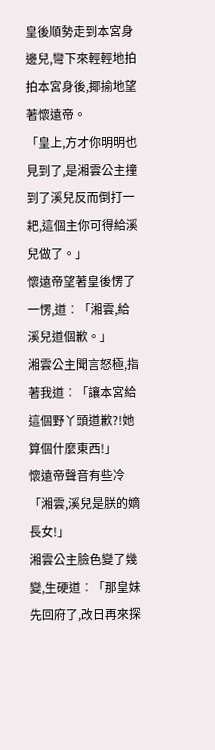皇後順勢走到本宮身邊兒,彎下來輕輕地拍拍本宮身後,揶揄地望著懷遠帝。
「皇上,方才你明明也見到了,是湘雲公主撞到了溪兒反而倒打一耙,這個主你可得給溪兒做了。」
懷遠帝望著皇後愣了一愣,道︰「湘雲,給溪兒道個歉。」
湘雲公主聞言怒極,指著我道︰「讓本宮給這個野丫頭道歉?!她算個什麼東西!」
懷遠帝聲音有些冷「湘雲,溪兒是朕的嫡長女!」
湘雲公主臉色變了幾變,生硬道︰「那皇妹先回府了,改日再來探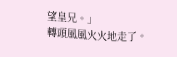望皇兄。」
轉頭風風火火地走了。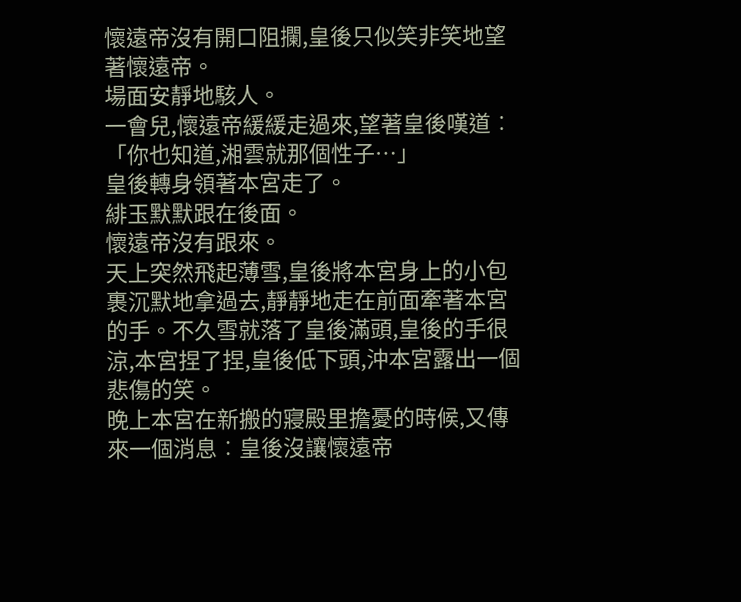懷遠帝沒有開口阻攔,皇後只似笑非笑地望著懷遠帝。
場面安靜地駭人。
一會兒,懷遠帝緩緩走過來,望著皇後嘆道︰「你也知道,湘雲就那個性子…」
皇後轉身領著本宮走了。
緋玉默默跟在後面。
懷遠帝沒有跟來。
天上突然飛起薄雪,皇後將本宮身上的小包裹沉默地拿過去,靜靜地走在前面牽著本宮的手。不久雪就落了皇後滿頭,皇後的手很涼,本宮捏了捏,皇後低下頭,沖本宮露出一個悲傷的笑。
晚上本宮在新搬的寢殿里擔憂的時候,又傳來一個消息︰皇後沒讓懷遠帝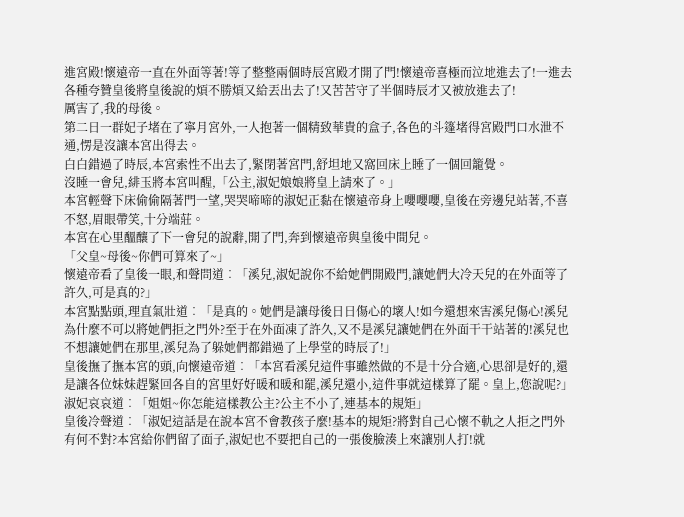進宮殿!懷遠帝一直在外面等著!等了整整兩個時辰宮殿才開了門!懷遠帝喜極而泣地進去了!一進去各種夸贊皇後將皇後說的煩不勝煩又給丟出去了!又苦苦守了半個時辰才又被放進去了!
厲害了,我的母後。
第二日一群妃子堵在了寧月宮外,一人抱著一個精致華貴的盒子,各色的斗篷堵得宮殿門口水泄不通,愣是沒讓本宮出得去。
白白錯過了時辰,本宮索性不出去了,緊閉著宮門,舒坦地又窩回床上睡了一個回籠覺。
沒睡一會兒,緋玉將本宮叫醒,「公主,淑妃娘娘將皇上請來了。」
本宮輕聲下床偷偷隔著門一望,哭哭啼啼的淑妃正黏在懷遠帝身上嚶嚶嚶,皇後在旁邊兒站著,不喜不怒,眉眼帶笑,十分端莊。
本宮在心里醞釀了下一會兒的說辭,開了門,奔到懷遠帝與皇後中間兒。
「父皇~母後~你們可算來了~」
懷遠帝看了皇後一眼,和聲問道︰「溪兒,淑妃說你不給她們開殿門,讓她們大冷天兒的在外面等了許久,可是真的?」
本宮點點頭,理直氣壯道︰「是真的。她們是讓母後日日傷心的壞人!如今還想來害溪兒傷心!溪兒為什麼不可以將她們拒之門外?至于在外面凍了許久,又不是溪兒讓她們在外面干干站著的!溪兒也不想讓她們在那里,溪兒為了躲她們都錯過了上學堂的時辰了!」
皇後撫了撫本宮的頭,向懷遠帝道︰「本宮看溪兒這件事雖然做的不是十分合適,心思卻是好的,還是讓各位妹妹趕緊回各自的宮里好好暖和暖和罷,溪兒還小,這件事就這樣算了罷。皇上,您說呢?」
淑妃哀哀道︰「姐姐~你怎能這樣教公主?公主不小了,連基本的規矩」
皇後冷聲道︰「淑妃這話是在說本宮不會教孩子麼!基本的規矩?將對自己心懷不軌之人拒之門外有何不對?本宮給你們留了面子,淑妃也不要把自己的一張俊臉湊上來讓別人打!就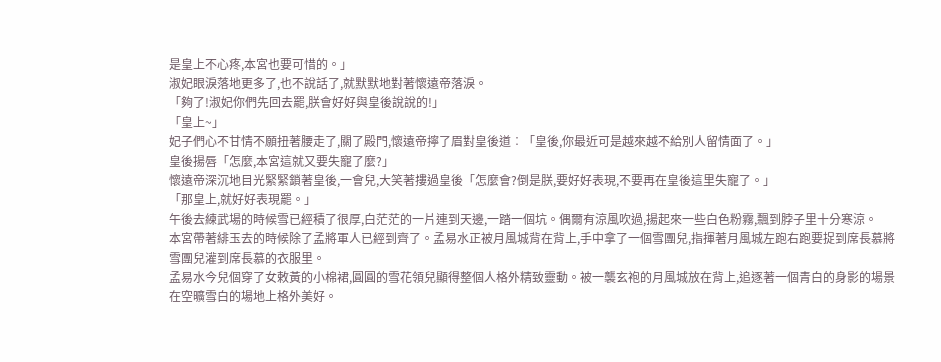是皇上不心疼,本宮也要可惜的。」
淑妃眼淚落地更多了,也不說話了,就默默地對著懷遠帝落淚。
「夠了!淑妃你們先回去罷,朕會好好與皇後說說的!」
「皇上~」
妃子們心不甘情不願扭著腰走了,關了殿門,懷遠帝擰了眉對皇後道︰「皇後,你最近可是越來越不給別人留情面了。」
皇後揚唇「怎麼,本宮這就又要失寵了麼?」
懷遠帝深沉地目光緊緊鎖著皇後,一會兒,大笑著摟過皇後「怎麼會?倒是朕,要好好表現,不要再在皇後這里失寵了。」
「那皇上,就好好表現罷。」
午後去練武場的時候雪已經積了很厚,白茫茫的一片連到天邊,一踏一個坑。偶爾有涼風吹過,揚起來一些白色粉霧,飄到脖子里十分寒涼。
本宮帶著緋玉去的時候除了孟將軍人已經到齊了。孟易水正被月風城背在背上,手中拿了一個雪團兒,指揮著月風城左跑右跑要捉到席長慕將雪團兒灌到席長慕的衣服里。
孟易水今兒個穿了女敕黃的小棉裙,圓圓的雪花領兒顯得整個人格外精致靈動。被一襲玄袍的月風城放在背上,追逐著一個青白的身影的場景在空曠雪白的場地上格外美好。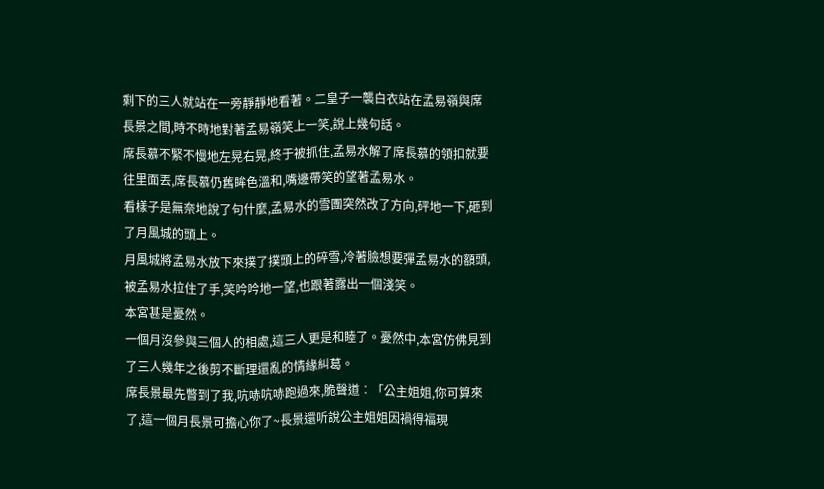剩下的三人就站在一旁靜靜地看著。二皇子一襲白衣站在孟易嶺與席長景之間,時不時地對著孟易嶺笑上一笑,說上幾句話。
席長慕不緊不慢地左晃右晃,終于被抓住,孟易水解了席長慕的領扣就要往里面丟,席長慕仍舊眸色溫和,嘴邊帶笑的望著孟易水。
看樣子是無奈地說了句什麼,孟易水的雪團突然改了方向,砰地一下,砸到了月風城的頭上。
月風城將孟易水放下來撲了撲頭上的碎雪,冷著臉想要彈孟易水的額頭,被孟易水拉住了手,笑吟吟地一望,也跟著露出一個淺笑。
本宮甚是憂然。
一個月沒參與三個人的相處,這三人更是和睦了。憂然中,本宮仿佛見到了三人幾年之後剪不斷理還亂的情緣糾葛。
席長景最先瞥到了我,吭哧吭哧跑過來,脆聲道︰「公主姐姐,你可算來了,這一個月長景可擔心你了~長景還听說公主姐姐因禍得福現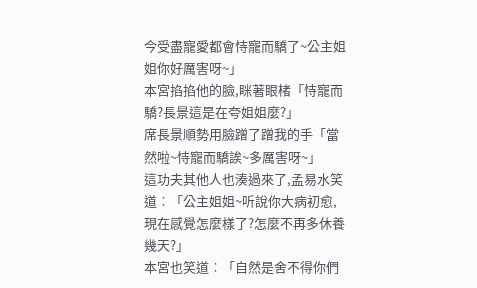今受盡寵愛都會恃寵而驕了~公主姐姐你好厲害呀~」
本宮掐掐他的臉,眯著眼楮「恃寵而驕?長景這是在夸姐姐麼?」
席長景順勢用臉蹭了蹭我的手「當然啦~恃寵而驕誒~多厲害呀~」
這功夫其他人也湊過來了,孟易水笑道︰「公主姐姐~听說你大病初愈,現在感覺怎麼樣了?怎麼不再多休養幾天?」
本宮也笑道︰「自然是舍不得你們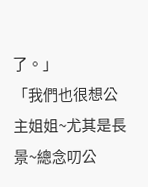了。」
「我們也很想公主姐姐~尤其是長景~總念叨公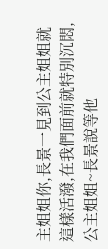主姐姐你,長景一見到公主姐姐就這樣活潑,在我們面前就特別沉悶,公主姐姐~長景說等他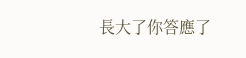長大了你答應了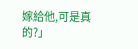嫁給他,可是真的?」